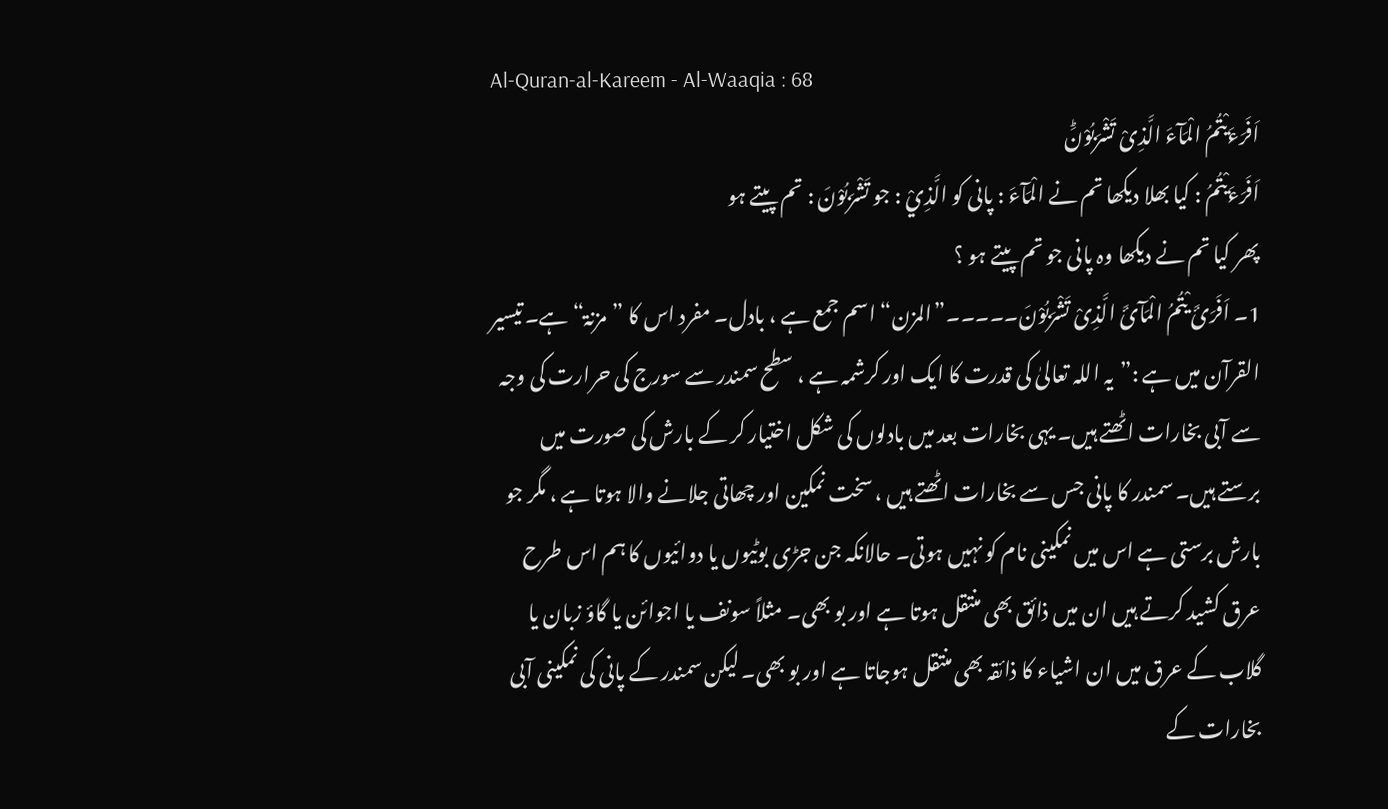Al-Quran-al-Kareem - Al-Waaqia : 68
اَفَرَءَیْتُمُ الْمَآءَ الَّذِیْ تَشْرَبُوْنَؕ
اَفَرَءَيْتُمُ : کیا بھلا دیکھا تم نے الْمَآءَ : پانی کو الَّذِيْ : جو تَشْرَبُوْنَ : تم پیتے ہو
پھر کیا تم نے دیکھا وہ پانی جو تم پیتے ہو ؟
1۔ اَفَرَئَ یْتُمُ الْمَآئَ الَّذِیْ تَشْرَبُوْنَ۔۔۔۔۔”المزن“ اسم جمع ہے ، بادل۔ مفرد اس کا ”مزنۃ“ ہے۔ تیسیر القرآن میں ہے :”یہ اللہ تعالیٰ کی قدرت کا ایک اور کرشمہ ہے ، سطح سمندر سے سورج کی حرارت کی وجہ سے آبی بخارات اٹھتے ہیں۔ یہی بخارات بعد میں بادلوں کی شکل اختیار کر کے بارش کی صورت میں برستے ہیں۔ سمندر کا پانی جس سے بخارات اٹھتے ہیں ، سخت نمکین اور چھاتی جلانے والا ہوتا ہے ، مگر جو بارش برستی ہے اس میں نمکینی نام کو نہیں ہوتی۔ حالانکہ جن جڑی بوٹیوں یا دوائیوں کا ہم اس طرح عرق کشید کرتے ہیں ان میں ذائق بھی منتقل ہوتا ہے اور بو بھی۔ مثلاً سونف یا اجوائن یا گاؤ زبان یا گلاب کے عرق میں ان اشیاء کا ذائقہ بھی منتقل ہوجاتا ہے اور بو بھی۔ لیکن سمندر کے پانی کی نمکینی آبی بخارات کے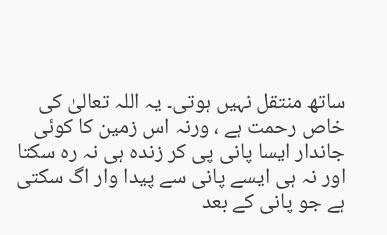ساتھ منتقل نہیں ہوتی۔ یہ اللہ تعالیٰ کی خاص رحمت ہے ، ورنہ اس زمین کا کوئی جاندار ایسا پانی پی کر زندہ ہی نہ رہ سکتا اور نہ ہی ایسے پانی سے پیدا وار اگ سکتی ہے جو پانی کے بعد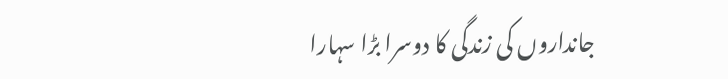جانداروں کی زندگی کا دوسرا بڑا سہارا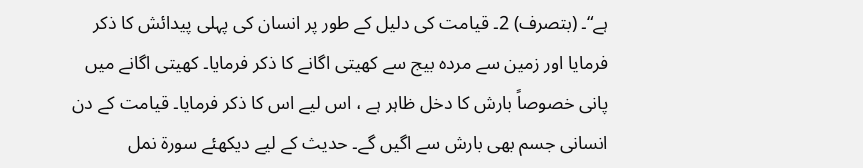ہے“۔ (بتصرف) 2۔ قیامت کی دلیل کے طور پر انسان کی پہلی پیدائش کا ذکر فرمایا اور زمین سے مردہ بیج سے کھیتی اگانے کا ذکر فرمایا۔ کھیتی اگانے میں پانی خصوصاً بارش کا دخل ظاہر ہے ، اس لیے اس کا ذکر فرمایا۔ قیامت کے دن انسانی جسم بھی بارش سے اگیں گے۔ حدیث کے لیے دیکھئے سورة نمل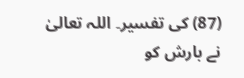(87) کی تفسیر۔ اللہ تعالیٰ نے بارش کو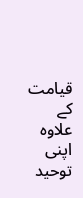قیامت کے علاوہ اپنی توحید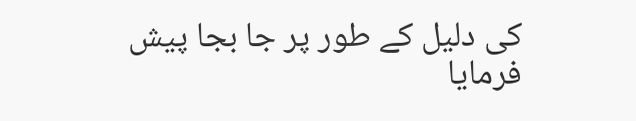کی دلیل کے طور پر جا بجا پیش فرمایا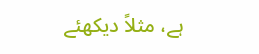ہے، مثلاً دیکھئے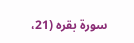سورة بقرہ (21،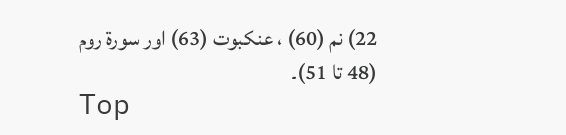22) نم (60) ، عنکبوت (63) اور سورة روم (48 تا 51)۔
Top